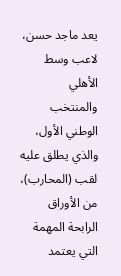يعد ماجد حسن، لاعب وسط الأهلي والمنتخب الوطني الأول، والذي يطلق عليه لقب (المحارب)، من الأوراق الرابحة المهمة التي يعتمد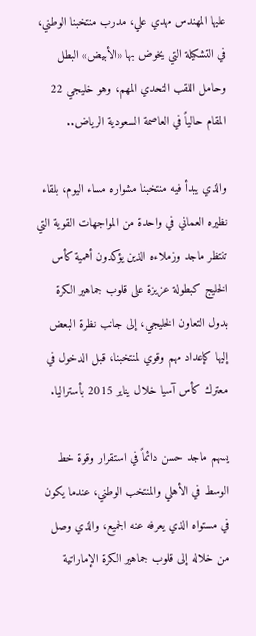عليها المهندس مهدي علي، مدرب منتخبنا الوطني، في التشكيلة التي يخوض بها «الأبيض» البطل وحامل اللقب التحدي المهم، وهو خليجي 22 المقام حالياً في العاصمة السعودية الرياض..

والذي يبدأ فيه منتخبنا مشواره مساء اليوم، بلقاء نظيره العماني في واحدة من المواجهات القوية التي تنتظر ماجد وزملاءه الذين يؤكدون أهمية كأس الخليج كبطولة عزيزة على قلوب جماهير الكرة بدول التعاون الخليجي، إلى جانب نظرة البعض إليها كإعداد مهم وقوي لمنتخبنا، قبل الدخول في معترك كأس آسيا خلال يناير 2015 بأستراليا.

يسهم ماجد حسن دائماً في استقرار وقوة خط الوسط في الأهلي والمنتخب الوطني، عندما يكون في مستواه الذي يعرفه عنه الجميع، والذي وصل من خلاله إلى قلوب جماهير الكرة الإماراتية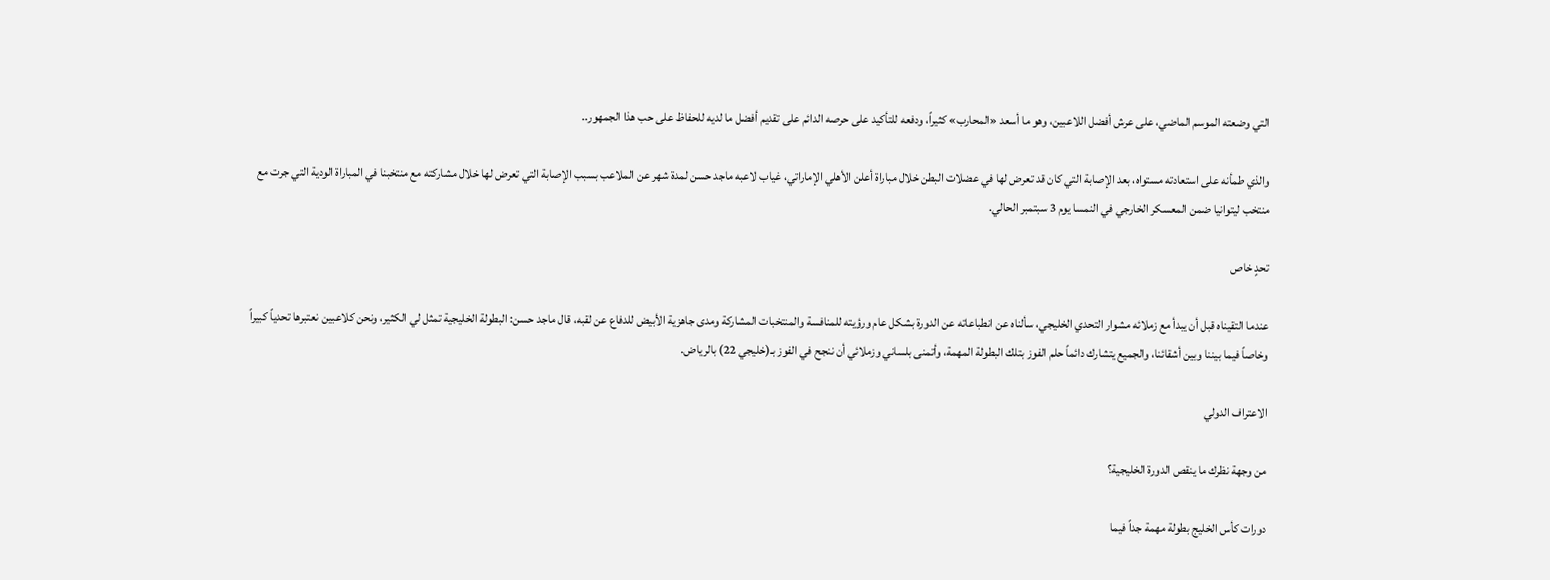التي وضعته الموسم الماضي، على عرش أفضل اللاعبين، وهو ما أسعد «المحارب» كثيراً، ودفعه للتأكيد على حرصه الدائم على تقديم أفضل ما لديه للحفاظ على حب هذا الجمهور..

والذي طمأنه على استعادته مستواه، بعد الإصابة التي كان قد تعرض لها في عضلات البطن خلال مباراة أعلن الأهلي الإماراتي، غياب لاعبه ماجد حسن لمدة شهر عن الملاعب بسبب الإصابة التي تعرض لها خلال مشاركته مع منتخبنا في المباراة الودية التي جرت مع منتخب ليتوانيا ضمن المعسكر الخارجي في النمسا يوم 3 سبتمبر الحالي.

تحدٍ خاص

عندما التقيناه قبل أن يبدأ مع زملائه مشوار التحدي الخليجي، سألناه عن انطباعاته عن الدورة بشكل عام ورؤيته للمنافسة والمنتخبات المشاركة ومدى جاهزية الأبيض للدفاع عن لقبه، قال ماجد حسن: البطولة الخليجية تمثل لي الكثير، ونحن كلاعبين نعتبرها تحدياً كبيراً وخاصاً فيما بيننا وبين أشقائنا، والجميع يتشارك دائماً حلم الفوز بتلك البطولة المهمة، وأتمنى بلساني وزملائي أن ننجح في الفوز بـ(خليجي 22) بالرياض.

الاعتراف الدولي

من وجهة نظرك ما ينقص الدورة الخليجية؟

دورات كأس الخليج بطولة مهمة جداً فيما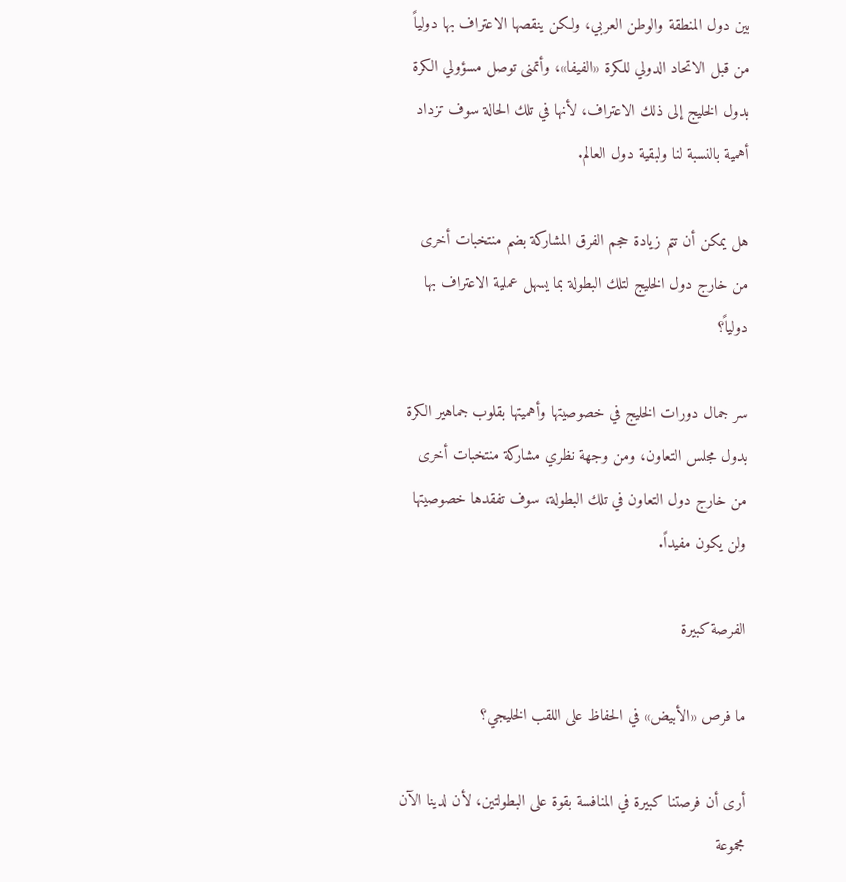بين دول المنطقة والوطن العربي، ولكن ينقصها الاعتراف بها دولياً من قبل الاتحاد الدولي للكرة «الفيفا»، وأتمنى توصل مسؤولي الكرة بدول الخليج إلى ذلك الاعتراف، لأنها في تلك الحالة سوف تزداد أهمية بالنسبة لنا ولبقية دول العالم.

هل يمكن أن تتم زيادة حجم الفرق المشاركة بضم منتخبات أخرى من خارج دول الخليج لتلك البطولة بما يسهل عملية الاعتراف بها دولياً؟

سر جمال دورات الخليج في خصوصيتها وأهميتها بقلوب جماهير الكرة بدول مجلس التعاون، ومن وجهة نظري مشاركة منتخبات أخرى من خارج دول التعاون في تلك البطولة، سوف تفقدها خصوصيتها ولن يكون مفيداً.

الفرصة كبيرة

ما فرص «الأبيض» في الحفاظ على اللقب الخليجي؟

أرى أن فرصتنا كبيرة في المنافسة بقوة على البطولتين، لأن لدينا الآن مجموعة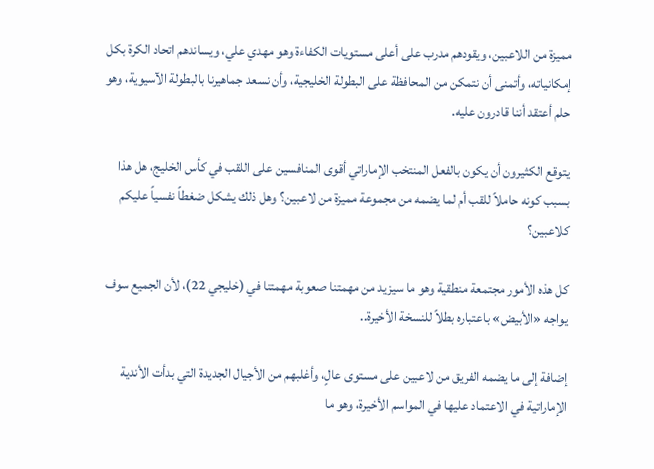مميزة من اللاعبين، ويقودهم مدرب على أعلى مستويات الكفاءة وهو مهدي علي، ويساندهم اتحاد الكرة بكل إمكانياته، وأتمنى أن نتمكن من المحافظة على البطولة الخليجية، وأن نسعد جماهيرنا بالبطولة الآسيوية، وهو حلم أعتقد أننا قادرون عليه.

يتوقع الكثيرون أن يكون بالفعل المنتخب الإماراتي أقوى المنافسين على اللقب في كأس الخليج، هل هذا بسبب كونه حاملاً للقب أم لما يضمه من مجموعة مميزة من لاعبين؟ وهل ذلك يشكل ضغطاً نفسياً عليكم كلاعبين؟

كل هذه الأمور مجتمعة منطقية وهو ما سيزيد من مهمتنا صعوبة مهمتنا في (خليجي 22)، لأن الجميع سوف يواجه «الأبيض» باعتباره بطلاً للنسخة الأخيرة..

إضافة إلى ما يضمه الفريق من لاعبين على مستوى عالٍ، وأغلبهم من الأجيال الجديدة التي بدأت الأندية الإماراتية في الاعتماد عليها في المواسم الأخيرة، وهو ما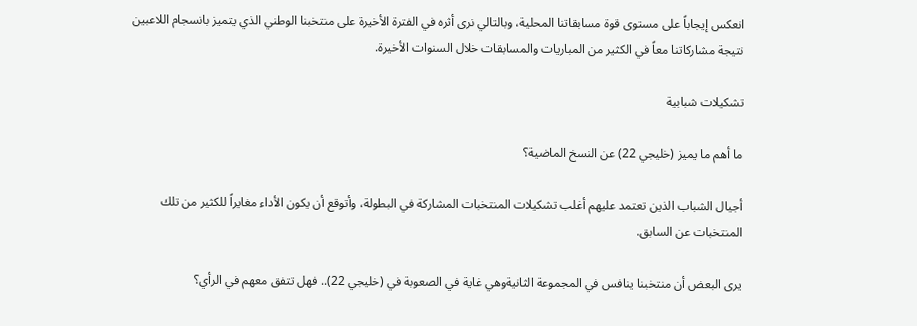انعكس إيجاباً على مستوى قوة مسابقاتنا المحلية، وبالتالي نرى أثره في الفترة الأخيرة على منتخبنا الوطني الذي يتميز بانسجام اللاعبين نتيجة مشاركاتنا معاً في الكثير من المباريات والمسابقات خلال السنوات الأخيرة.

تشكيلات شبابية

ما أهم ما يميز (خليجي 22) عن النسخ الماضية؟

أجيال الشباب الذين تعتمد عليهم أغلب تشكيلات المنتخبات المشاركة في البطولة، وأتوقع أن يكون الأداء مغايراً للكثير من تلك المنتخبات عن السابق.

يرى البعض أن منتخبنا ينافس في المجموعة الثانيةوهي غاية في الصعوبة في (خليجي 22).. فهل تتفق معهم في الرأي؟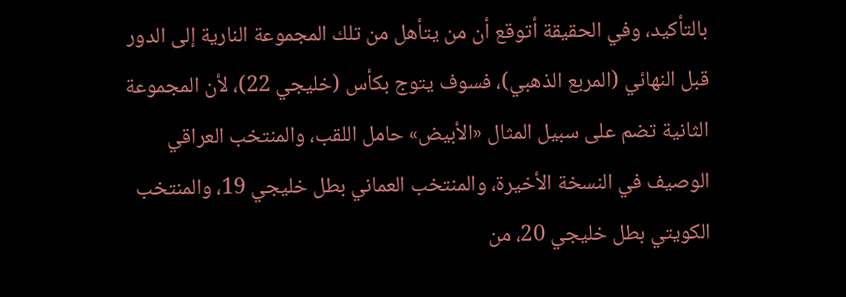بالتأكيد، وفي الحقيقة أتوقع أن من يتأهل من تلك المجموعة النارية إلى الدور قبل النهائي (المربع الذهبي)، فسوف يتوج بكأس (خليجي 22)، لأن المجموعة الثانية تضم على سبيل المثال «الأبيض» حامل اللقب، والمنتخب العراقي الوصيف في النسخة الأخيرة، والمنتخب العماني بطل خليجي 19، والمنتخب الكويتي بطل خليجي 20، من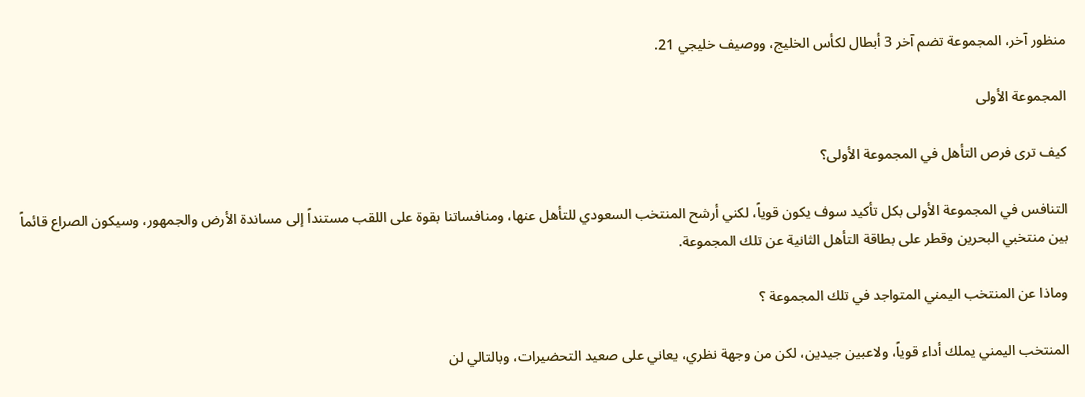منظور آخر، المجموعة تضم آخر 3 أبطال لكأس الخليج، ووصيف خليجي 21.

المجموعة الأولى

كيف ترى فرص التأهل في المجموعة الأولى؟

التنافس في المجموعة الأولى بكل تأكيد سوف يكون قوياً، لكني أرشح المنتخب السعودي للتأهل عنها، ومنافساتنا بقوة على اللقب مستنداً إلى مساندة الأرض والجمهور، وسيكون الصراع قائماً بين منتخبي البحرين وقطر على بطاقة التأهل الثانية عن تلك المجموعة.

وماذا عن المنتخب اليمني المتواجد في تلك المجموعة ؟

المنتخب اليمني يملك أداء قوياً، ولاعبين جيدين، لكن من وجهة نظري، يعاني على صعيد التحضيرات، وبالتالي لن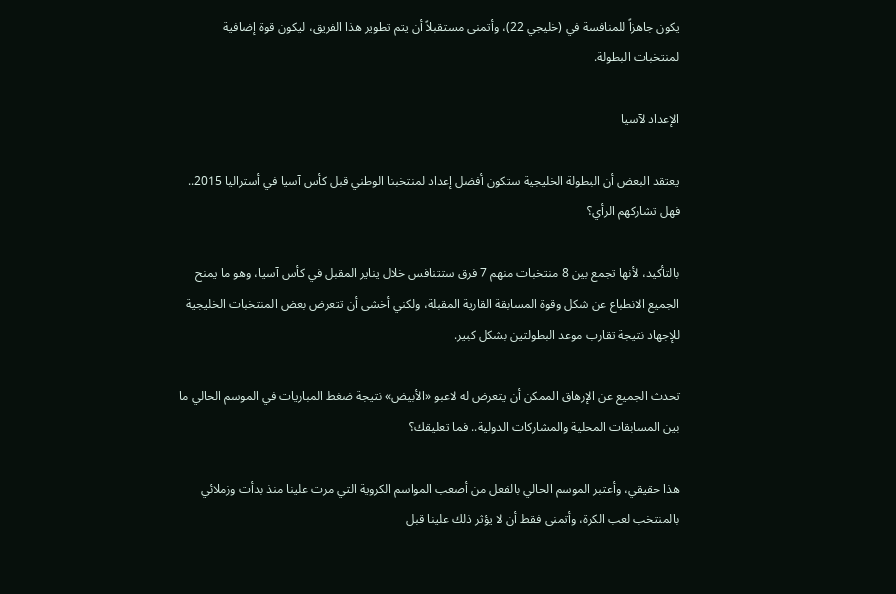يكون جاهزاً للمنافسة في (خليجي 22)، وأتمنى مستقبلاً أن يتم تطوير هذا الفريق، ليكون قوة إضافية لمنتخبات البطولة.

الإعداد لآسيا

يعتقد البعض أن البطولة الخليجية ستكون أفضل إعداد لمنتخبنا الوطني قبل كأس آسيا في أستراليا 2015.. فهل تشاركهم الرأي؟

بالتأكيد، لأنها تجمع بين 8 منتخبات منهم 7 فرق ستتنافس خلال يناير المقبل في كأس آسيا، وهو ما يمنح الجميع الانطباع عن شكل وقوة المسابقة القارية المقبلة، ولكني أخشى أن تتعرض بعض المنتخبات الخليجية للإجهاد نتيجة تقارب موعد البطولتين بشكل كبير.

تحدث الجميع عن الإرهاق الممكن أن يتعرض له لاعبو «الأبيض» نتيجة ضغط المباريات في الموسم الحالي ما بين المسابقات المحلية والمشاركات الدولية.. فما تعليقك؟

هذا حقيقي، وأعتبر الموسم الحالي بالفعل من أصعب المواسم الكروية التي مرت علينا منذ بدأت وزملائي بالمنتخب لعب الكرة، وأتمنى فقط أن لا يؤثر ذلك علينا قبل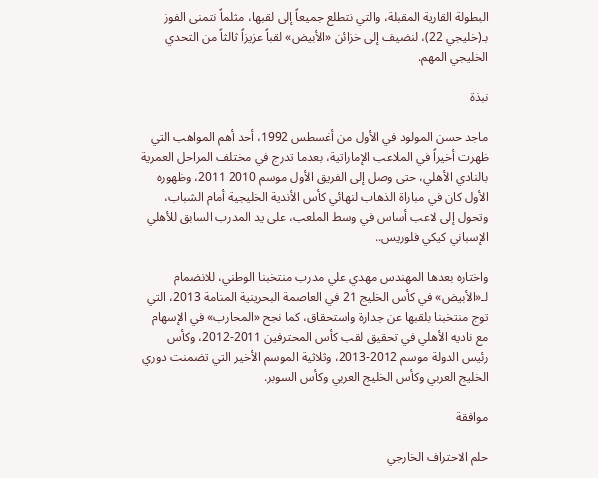البطولة القارية المقبلة، والتي نتطلع جميعاً إلى لقبها، مثلماً نتمنى الفوز بـ(خليجي 22)، لنضيف إلى خزائن «الأبيض» لقباً عزيزاً ثالثاً من التحدي الخليجي المهم.

نبذة

ماجد حسن المولود في الأول من أغسطس 1992، أحد أهم المواهب التي ظهرت أخيراً في الملاعب الإماراتية، بعدما تدرج في مختلف المراحل العمرية بالنادي الأهلي، حتى وصل إلى الفريق الأول موسم 2010 2011، وظهوره الأول كان في مباراة الذهاب لنهائي كأس الأندية الخليجية أمام الشباب، وتحول إلى لاعب أساس في وسط الملعب، على يد المدرب السابق للأهلي الإسباني كيكي فلوريس..

واختاره بعدها المهندس مهدي علي مدرب منتخبنا الوطني، للانضمام لـ«الأبيض» في كأس الخليج 21 في العاصمة البحرينية المنامة 2013، التي توج منتخبنا بلقبها عن جدارة واستحقاق، كما نجح «المحارب» في الإسهام مع ناديه الأهلي في تحقيق لقب كأس المحترفين 2011-2012، وكأس رئيس الدولة موسم 2012-2013، وثلاثية الموسم الأخير التي تضمنت دوري الخليج العربي وكأس الخليج العربي وكأس السوبر.

موافقة

حلم الاحتراف الخارجي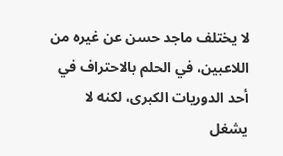لا يختلف ماجد حسن عن غيره من اللاعبين، في الحلم بالاحتراف في أحد الدوريات الكبرى، لكنه لا يشغل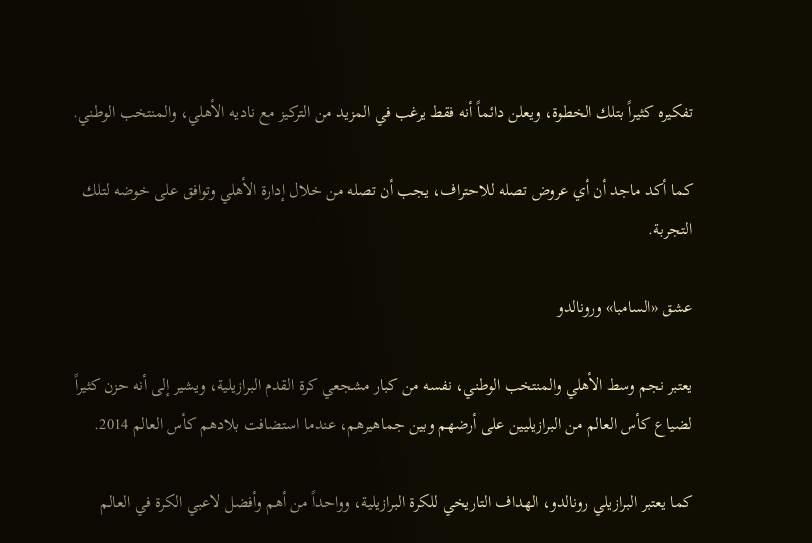تفكيره كثيراً بتلك الخطوة، ويعلن دائماً أنه فقط يرغب في المزيد من التركيز مع ناديه الأهلي، والمنتخب الوطني.

كما أكد ماجد أن أي عروض تصله للاحتراف، يجب أن تصله من خلال إدارة الأهلي وتوافق على خوضه لتلك التجربة.

عشق «السامبا» ورونالدو

يعتبر نجم وسط الأهلي والمنتخب الوطني، نفسه من كبار مشجعي كرة القدم البرازيلية، ويشير إلى أنه حزن كثيراً لضياع كأس العالم من البرازيليين على أرضهم وبين جماهيرهم، عندما استضافت بلادهم كأس العالم 2014.

كما يعتبر البرازيلي رونالدو، الهداف التاريخي للكرة البرازيلية، وواحداً من أهم وأفضل لاعبي الكرة في العالم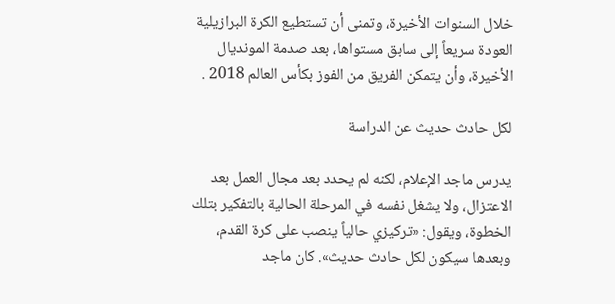خلال السنوات الأخيرة، وتمنى أن تستطيع الكرة البرازيلية العودة سريعاً إلى سابق مستواها، بعد صدمة المونديال الأخيرة، وأن يتمكن الفريق من الفوز بكأس العالم 2018 .

لكل حادث حديث عن الدراسة

يدرس ماجد الإعلام، لكنه لم يحدد بعد مجال العمل بعد الاعتزال، ولا يشغل نفسه في المرحلة الحالية بالتفكير بتلك الخطوة، ويقول: «تركيزي حالياً ينصب على كرة القدم، وبعدها سيكون لكل حادث حديث». كان ماجد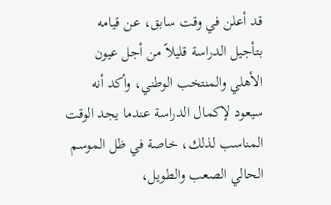قد أعلن في وقت سابق، عن قيامه بتأجيل الدراسة قليلاً من أجل عيون الأهلي والمنتخب الوطني، وأكد أنه سيعود لإكمال الدراسة عندما يجد الوقت المناسب لذلك، خاصة في ظل الموسم الحالي الصعب والطويل،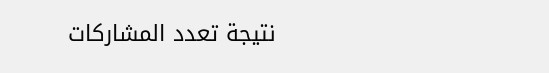نتيجة تعدد المشاركات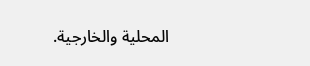المحلية والخارجية.